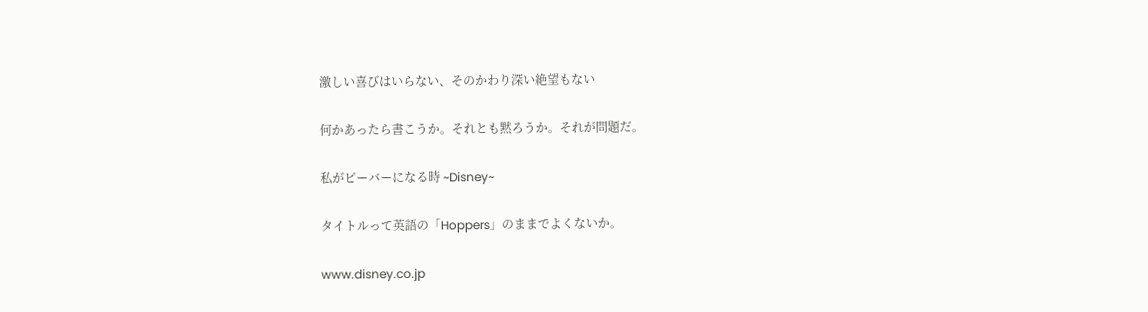激しい喜びはいらない、そのかわり深い絶望もない

何かあったら書こうか。それとも黙ろうか。それが問題だ。

私がピーバーになる時 ~Disney~

タイトルって英語の「Hoppers」のままでよくないか。

www.disney.co.jp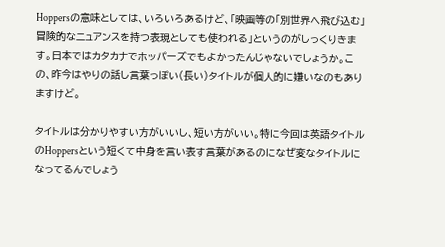Hoppersの意味としては、いろいろあるけど、「映画等の「別世界へ飛び込む」冒険的なニュアンスを持つ表現としても使われる」というのがしっくりきます。日本ではカタカナでホッパーズでもよかったんじゃないでしょうか。この、昨今はやりの話し言葉っぽい(長い)タイトルが個人的に嫌いなのもありますけど。

タイトルは分かりやすい方がいいし、短い方がいい。特に今回は英語タイトルのHoppersという短くて中身を言い表す言葉があるのになぜ変なタイトルになってるんでしょう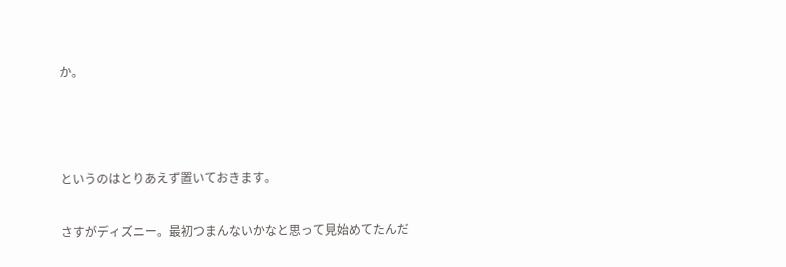か。



というのはとりあえず置いておきます。

さすがディズニー。最初つまんないかなと思って見始めてたんだ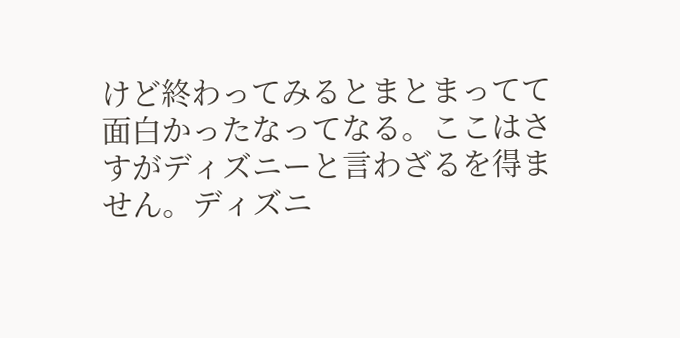けど終わってみるとまとまってて面白かったなってなる。ここはさすがディズニーと言わざるを得ません。ディズニ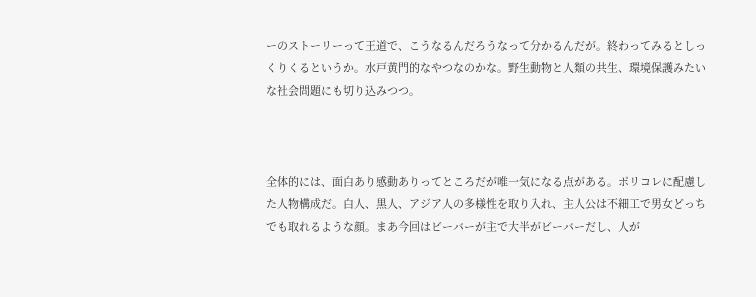ーのストーリーって王道で、こうなるんだろうなって分かるんだが。終わってみるとしっくりくるというか。水戸黄門的なやつなのかな。野生動物と人類の共生、環境保護みたいな社会問題にも切り込みつつ。



全体的には、面白あり感動ありってところだが唯一気になる点がある。ポリコレに配慮した人物構成だ。白人、黒人、アジア人の多様性を取り入れ、主人公は不細工で男女どっちでも取れるような顔。まあ今回はビーバーが主で大半がビーバーだし、人が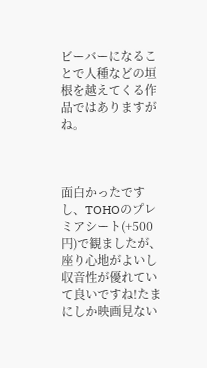ビーバーになることで人種などの垣根を越えてくる作品ではありますがね。



面白かったですし、TOHOのプレミアシート(+500円)で観ましたが、座り心地がよいし収音性が優れていて良いですね!たまにしか映画見ない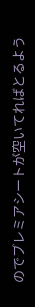のでプレミアシートが空いてればとるよう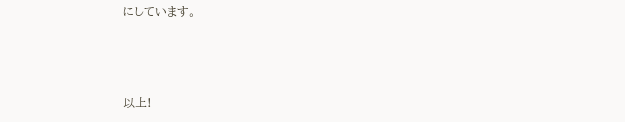にしています。



以上!